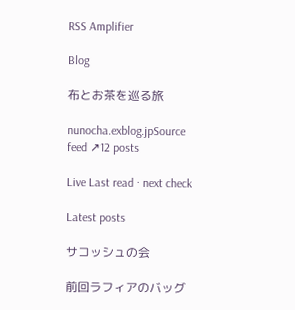RSS Amplifier

Blog

布とお茶を巡る旅

nunocha.exblog.jpSource feed ↗12 posts

Live Last read · next check

Latest posts

サコッシュの会

前回ラフィアのバッグ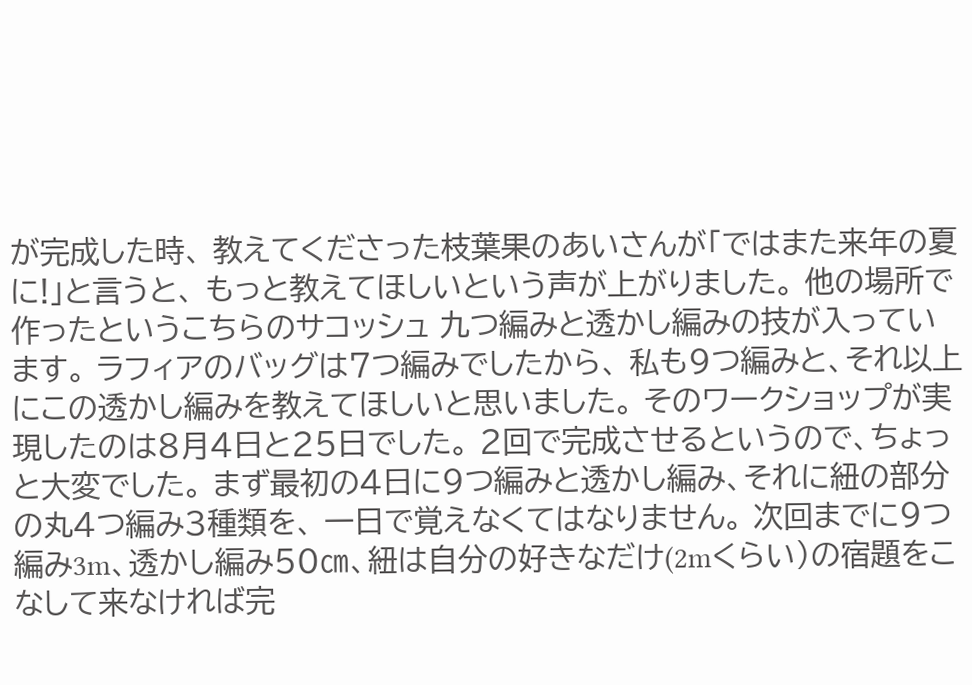が完成した時、 教えてくださった枝葉果のあいさんが「ではまた来年の夏に!」と言うと、 もっと教えてほしいという声が上がりました。 他の場所で作ったというこちらのサコッシュ 九つ編みと透かし編みの技が入っています。 ラフィアのバッグは7つ編みでしたから、 私も9つ編みと、それ以上にこの透かし編みを教えてほしいと思いました。 そのワークショップが実現したのは8月4日と25日でした。 2回で完成させるというので、ちょっと大変でした。 まず最初の4日に9つ編みと透かし編み、それに紐の部分の丸4つ編み3種類を、 一日で覚えなくてはなりません。 次回までに9つ編み3m、透かし編み50㎝、紐は自分の好きなだけ(2mくらい)の宿題をこなして来なければ完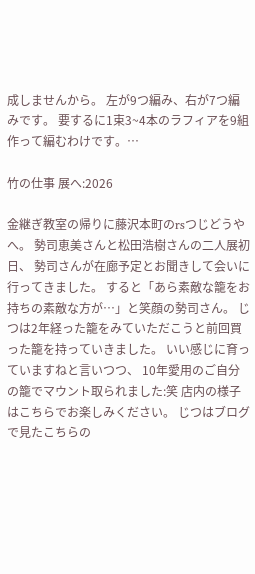成しませんから。 左が9つ編み、右が7つ編みです。 要するに1束3~4本のラフィアを9組作って編むわけです。…

竹の仕事 展へ:2026

金継ぎ教室の帰りに藤沢本町のrsつじどうやへ。 勢司恵美さんと松田浩樹さんの二人展初日、 勢司さんが在廊予定とお聞きして会いに行ってきました。 すると「あら素敵な籠をお持ちの素敵な方が…」と笑顔の勢司さん。 じつは2年経った籠をみていただこうと前回買った籠を持っていきました。 いい感じに育っていますねと言いつつ、 10年愛用のご自分の籠でマウント取られました:笑 店内の様子はこちらでお楽しみください。 じつはブログで見たこちらの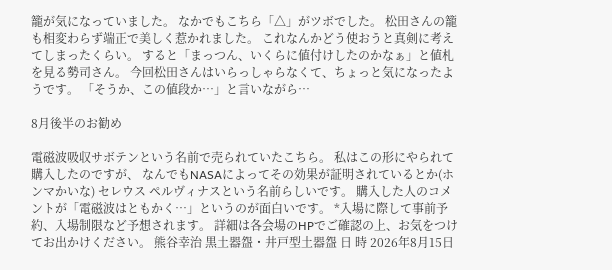籠が気になっていました。 なかでもこちら「△」がツボでした。 松田さんの籠も相変わらず端正で美しく惹かれました。 これなんかどう使おうと真剣に考えてしまったくらい。 すると「まっつん、いくらに値付けしたのかなぁ」と値札を見る勢司さん。 今回松田さんはいらっしゃらなくて、ちょっと気になったようです。 「そうか、この値段か…」と言いながら…

8月後半のお勧め

電磁波吸収サボテンという名前で売られていたこちら。 私はこの形にやられて購入したのですが、 なんでもNASAによってその効果が証明されているとか(ホンマかいな) セレウス ペルヴィナスという名前らしいです。 購入した人のコメントが「電磁波はともかく…」というのが面白いです。 *入場に際して事前予約、入場制限など予想されます。 詳細は各会場のHPでご確認の上、お気をつけてお出かけください。 熊谷幸治 黒土器盌・井戸型土器盌 日 時 2026年8月15日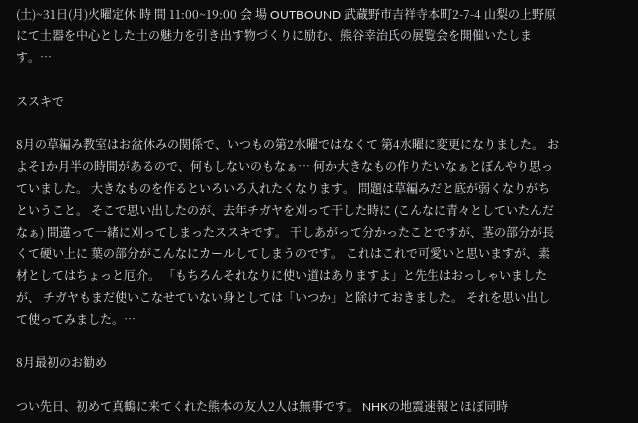(土)~31日(月)火曜定休 時 間 11:00~19:00 会 場 OUTBOUND 武蔵野市吉祥寺本町2-7-4 山梨の上野原にて土器を中心とした土の魅力を引き出す物づくりに励む、熊谷幸治氏の展覧会を開催いたします。…

ススキで

8月の草編み教室はお盆休みの関係で、いつもの第2水曜ではなくて 第4水曜に変更になりました。 およそ1か月半の時間があるので、何もしないのもなぁ… 何か大きなもの作りたいなぁとぼんやり思っていました。 大きなものを作るといろいろ入れたくなります。 問題は草編みだと底が弱くなりがちということ。 そこで思い出したのが、去年チガヤを刈って干した時に (こんなに青々としていたんだなぁ) 間違って一緒に刈ってしまったススキです。 干しあがって分かったことですが、茎の部分が長くて硬い上に 葉の部分がこんなにカールしてしまうのです。 これはこれで可愛いと思いますが、素材としてはちょっと厄介。 「もちろんそれなりに使い道はありますよ」と先生はおっしゃいましたが、 チガヤもまだ使いこなせていない身としては「いつか」と除けておきました。 それを思い出して使ってみました。…

8月最初のお勧め

つい先日、初めて真鶴に来てくれた熊本の友人2人は無事です。 NHKの地震速報とほぼ同時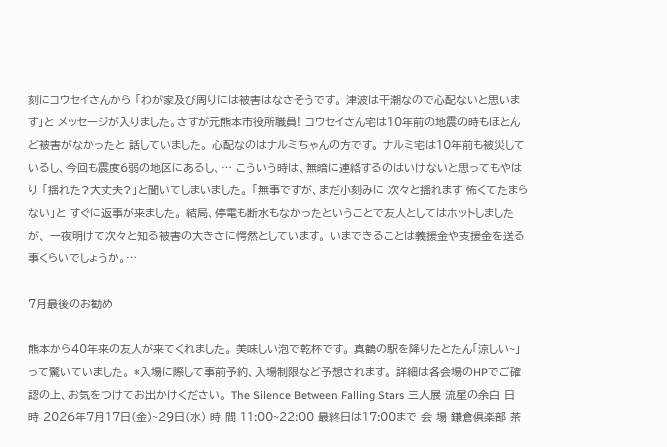刻にコウセイさんから 「わが家及び周りには被害はなさそうです。 津波は干潮なので心配ないと思います」と メッセージが入りました。さすが元熊本市役所職員! コウセイさん宅は10年前の地震の時もほとんど被害がなかったと 話していました。 心配なのはナルミちゃんの方です。 ナルミ宅は10年前も被災しているし、今回も震度6弱の地区にあるし、… こういう時は、無暗に連絡するのはいけないと思ってもやはり 「揺れた?大丈夫?」と聞いてしまいました。 「無事ですが、まだ小刻みに 次々と揺れます 怖くてたまらない」と すぐに返事が来ました。 結局、停電も断水もなかったということで友人としてはホットしましたが、 一夜明けて次々と知る被害の大きさに愕然としています。 いまできることは義援金や支援金を送る事くらいでしょうか。…

7月最後のお勧め

熊本から40年来の友人が来てくれました。 美味しい泡で乾杯です。 真鶴の駅を降りたとたん「涼しい~」って驚いていました。 *入場に際して事前予約、入場制限など予想されます。 詳細は各会場のHPでご確認の上、お気をつけてお出かけください。 The Silence Between Falling Stars 三人展 流星の余白 日 時 2026年7月17日(金)~29日(水) 時 間 11:00~22:00 最終日は17:00まで 会 場 鎌倉倶楽部 茶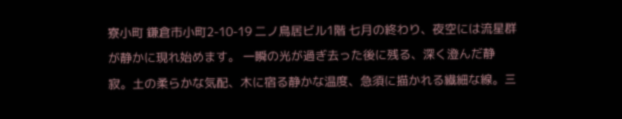寮小町 鎌倉市小町2-10-19 二ノ鳥居ビル1階 七月の終わり、夜空には流星群が静かに現れ始めます。 一瞬の光が過ぎ去った後に残る、深く澄んだ静寂。土の柔らかな気配、木に宿る静かな温度、急須に描かれる繊細な線。三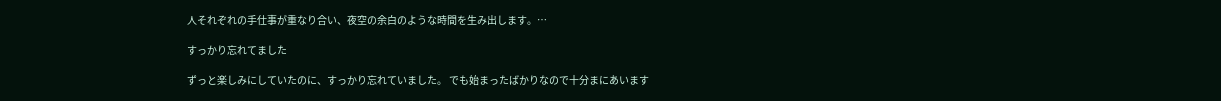人それぞれの手仕事が重なり合い、夜空の余白のような時間を生み出します。…

すっかり忘れてました

ずっと楽しみにしていたのに、すっかり忘れていました。 でも始まったばかりなので十分まにあいます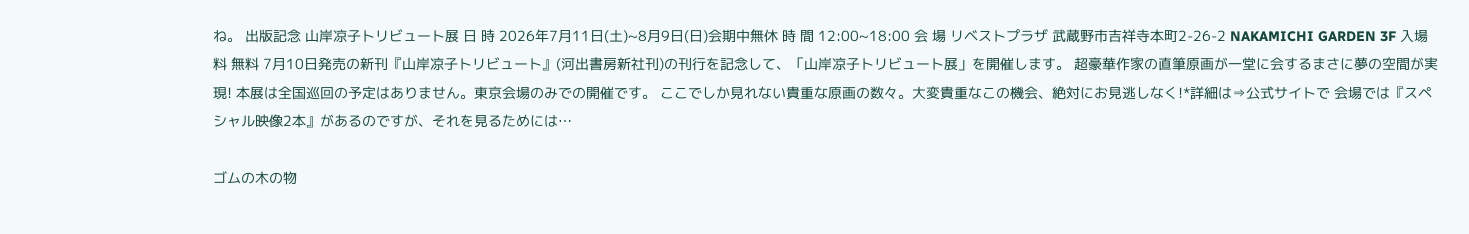ね。 出版記念 山岸凉子トリビュート展 日 時 2026年7月11日(土)~8月9日(日)会期中無休 時 間 12:00~18:00 会 場 リベストプラザ 武蔵野市吉祥寺本町2-26-2 NAKAMICHI GARDEN 3F 入場料 無料 7月10日発売の新刊『山岸凉子トリビュート』(河出書房新社刊)の刊行を記念して、「山岸凉子トリビュート展」を開催します。 超豪華作家の直筆原画が一堂に会するまさに夢の空間が実現! 本展は全国巡回の予定はありません。東京会場のみでの開催です。 ここでしか見れない貴重な原画の数々。大変貴重なこの機会、絶対にお見逃しなく!*詳細は⇒公式サイトで 会場では『スペシャル映像2本』があるのですが、それを見るためには…

ゴムの木の物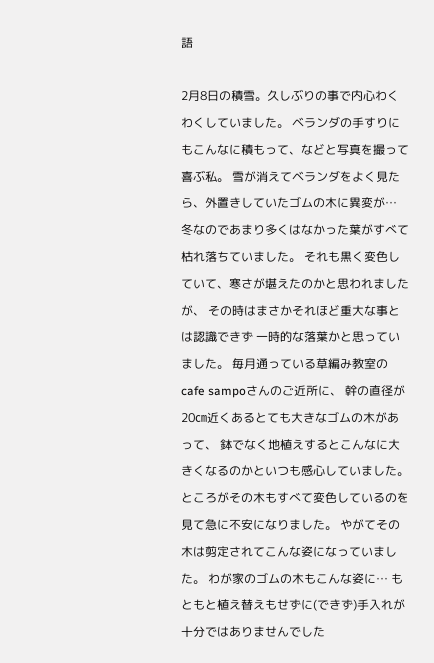語

2月8日の積雪。久しぶりの事で内心わくわくしていました。 ベランダの手すりにもこんなに積もって、などと写真を撮って喜ぶ私。 雪が消えてベランダをよく見たら、外置きしていたゴムの木に異変が… 冬なのであまり多くはなかった葉がすべて枯れ落ちていました。 それも黒く変色していて、寒さが堪えたのかと思われましたが、 その時はまさかそれほど重大な事とは認識できず 一時的な落葉かと思っていました。 毎月通っている草編み教室のcafe sampoさんのご近所に、 幹の直径が20㎝近くあるとても大きなゴムの木があって、 鉢でなく地植えするとこんなに大きくなるのかといつも感心していました。 ところがその木もすべて変色しているのを見て急に不安になりました。 やがてその木は剪定されてこんな姿になっていました。 わが家のゴムの木もこんな姿に… もともと植え替えもせずに(できず)手入れが十分ではありませんでした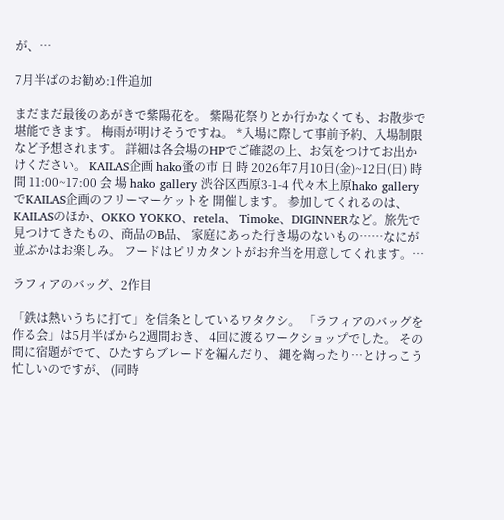が、…

7月半ばのお勧め:1件追加

まだまだ最後のあがきで紫陽花を。 紫陽花祭りとか行かなくても、お散歩で堪能できます。 梅雨が明けそうですね。 *入場に際して事前予約、入場制限など予想されます。 詳細は各会場のHPでご確認の上、お気をつけてお出かけください。 KAILAS企画 hako蚤の市 日 時 2026年7月10日(金)~12日(日) 時 間 11:00~17:00 会 場 hako gallery 渋谷区西原3-1-4 代々木上原hako galleryでKAILAS企画のフリーマーケットを 開催します。 参加してくれるのは、KAILASのほか、OKKO YOKKO、retela、 Timoke、DIGINNERなど。旅先で見つけてきたもの、商品のB品、 家庭にあった行き場のないもの……なにが並ぶかはお楽しみ。 フードはピリカタントがお弁当を用意してくれます。…

ラフィアのバッグ、2作目

「鉄は熱いうちに打て」を信条としているワタクシ。 「ラフィアのバッグを作る会」は5月半ばから2週間おき、 4回に渡るワークショップでした。 その間に宿題がでて、ひたすらブレードを編んだり、 縄を綯ったり…とけっこう忙しいのですが、 (同時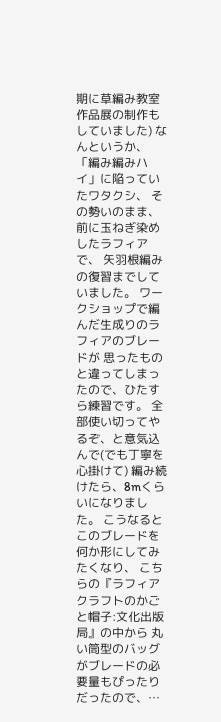期に草編み教室作品展の制作もしていました) なんというか、「編み編みハイ」に陥っていたワタクシ、 その勢いのまま、前に玉ねぎ染めしたラフィアで、 矢羽根編みの復習までしていました。 ワークショップで編んだ生成りのラフィアのブレードが 思ったものと違ってしまったので、ひたすら練習です。 全部使い切ってやるぞ、と意気込んで(でも丁寧を心掛けて) 編み続けたら、8mくらいになりました。 こうなるとこのブレードを何か形にしてみたくなり、 こちらの『ラフィアクラフトのかごと帽子:文化出版局』の中から 丸い筒型のバッグがブレードの必要量もぴったりだったので、…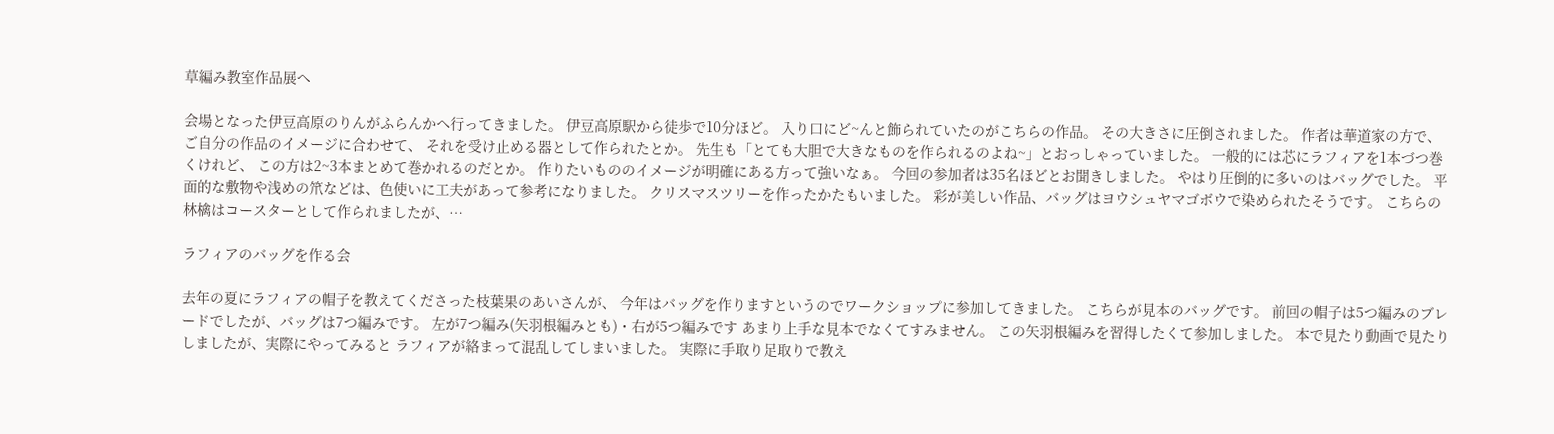草編み教室作品展へ

会場となった伊豆高原のりんがふらんかへ行ってきました。 伊豆高原駅から徒歩で10分ほど。 入り口にど~んと飾られていたのがこちらの作品。 その大きさに圧倒されました。 作者は華道家の方で、ご自分の作品のイメージに合わせて、 それを受け止める器として作られたとか。 先生も「とても大胆で大きなものを作られるのよね~」とおっしゃっていました。 一般的には芯にラフィアを1本づつ巻くけれど、 この方は2~3本まとめて巻かれるのだとか。 作りたいもののイメージが明確にある方って強いなぁ。 今回の参加者は35名ほどとお聞きしました。 やはり圧倒的に多いのはバッグでした。 平面的な敷物や浅めの笊などは、色使いに工夫があって参考になりました。 クリスマスツリーを作ったかたもいました。 彩が美しい作品、バッグはヨウシュヤマゴボウで染められたそうです。 こちらの林檎はコースターとして作られましたが、…

ラフィアのバッグを作る会

去年の夏にラフィアの帽子を教えてくださった枝葉果のあいさんが、 今年はバッグを作りますというのでワークショップに参加してきました。 こちらが見本のバッグです。 前回の帽子は5つ編みのブレードでしたが、バッグは7つ編みです。 左が7つ編み(矢羽根編みとも)・右が5つ編みです あまり上手な見本でなくてすみません。 この矢羽根編みを習得したくて参加しました。 本で見たり動画で見たりしましたが、実際にやってみると ラフィアが絡まって混乱してしまいました。 実際に手取り足取りで教え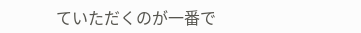ていただくのが一番で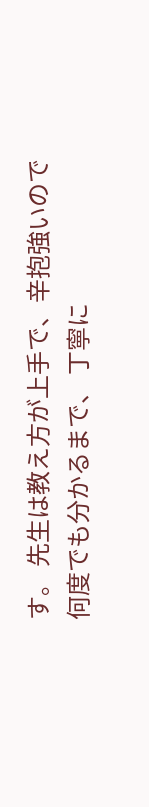す。 先生は教え方が上手で、辛抱強いので何度でも分かるまで、 丁寧に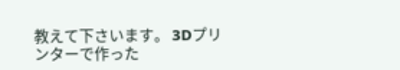教えて下さいます。 3Dプリンターで作った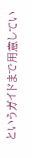というガイドまで用意してい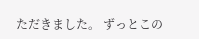ただきました。 ずっとこの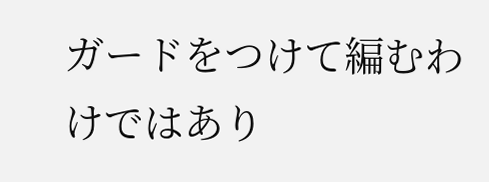ガードをつけて編むわけではあり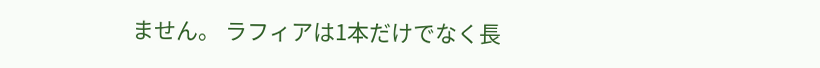ません。 ラフィアは1本だけでなく長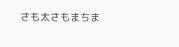さも太さもまちま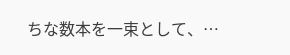ちな数本を一束として、…